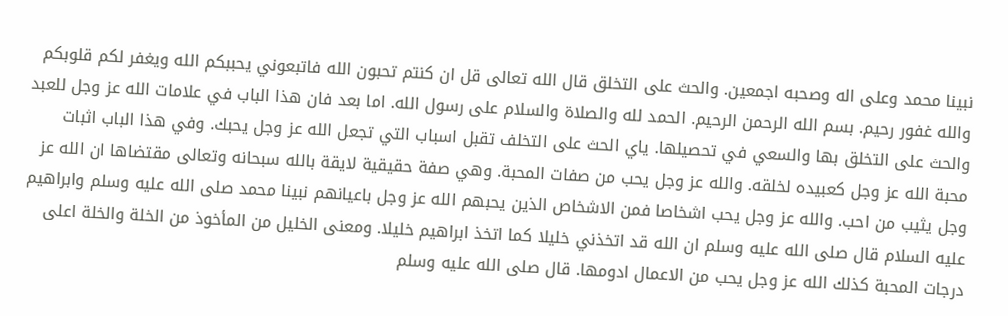نبينا محمد وعلى اله وصحبه اجمعين. والحث على التخلق قال الله تعالى قل ان كنتم تحبون الله فاتبعوني يحببكم الله ويغفر لكم قلوبكم والله غفور رحيم. بسم الله الرحمن الرحيم. الحمد لله والصلاة والسلام على رسول الله. اما بعد فان هذا الباب في علامات الله عز وجل للعبد والحث على التخلق بها والسعي في تحصيلها. ياي الحث على التخلف تقبل اسباب التي تجعل الله عز وجل يحبك. وفي هذا الباب اثبات محبة الله عز وجل كعبيده لخلقه. والله عز وجل يحب من صفات المحبة. وهي صفة حقيقية لايقة بالله سبحانه وتعالى مقتضاها ان الله عز وجل يثيب من احب. والله عز وجل يحب اشخاصا فمن الاشخاص الذين يحبهم الله عز وجل باعيانهم نبينا محمد صلى الله عليه وسلم وابراهيم عليه السلام قال صلى الله عليه وسلم ان الله قد اتخذني خليلا كما اتخذ ابراهيم خليلا. ومعنى الخليل من المأخوذ من الخلة والخلة اعلى درجات المحبة كذلك الله عز وجل يحب من الاعمال ادومها. قال صلى الله عليه وسلم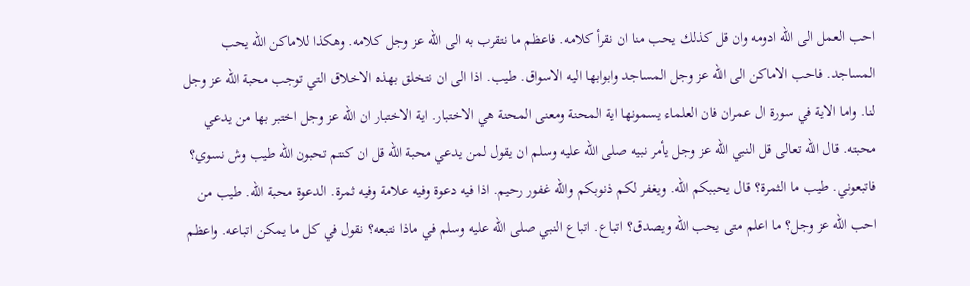احب العمل الى الله ادومه وان قل كذلك يحب منا ان نقرأ كلامه. فاعظم ما نتقرب به الى الله عز وجل كلامه. وهكذا للاماكن الله يحب المساجد. فاحب الاماكن الى الله عز وجل المساجد وابوابها اليه الاسواق. طيب. اذا الى ان نتخلق بهذه الاخلاق التي توجب محبة الله عز وجل لنا. واما الاية في سورة ال عمران فان العلماء يسمونها اية المحنة ومعنى المحنة هي الاختبار. اية الاختبار ان الله عز وجل اختبر بها من يدعي محبته. قال الله تعالى قل النبي الله عز وجل يأمر نبيه صلى الله عليه وسلم ان يقول لمن يدعي محبة الله قل ان كنتم تحبون الله طيب وش نسوي؟ فاتبعوني. طيب ما الثمرة؟ قال يحببكم الله. ويغفر لكم ذنوبكم والله غفور رحيم. اذا فيه دعوة وفيه علامة وفيه ثمرة. الدعوة محبة الله. طيب من احب الله عز وجل؟ ما اعلم متى يحب الله ويصدق؟ اتباع. اتباع النبي صلى الله عليه وسلم في ماذا نتبعه؟ نقول في كل ما يمكن اتباعه. واعظم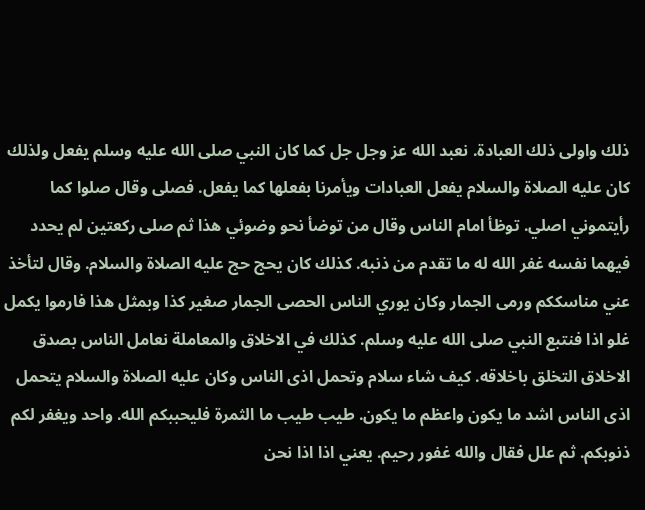ذلك واولى ذلك العبادة. نعبد الله عز وجل جل كما كان النبي صلى الله عليه وسلم يفعل ولذلك كان عليه الصلاة والسلام يفعل العبادات ويأمرنا بفعلها كما يفعل. فصلى وقال صلوا كما رأيتموني اصلي. توظأ امام الناس وقال من توضأ نحو وضوئي هذا ثم صلى ركعتين لم يحدد فيهما نفسه غفر الله له ما تقدم من ذنبه. كذلك كان يحج حج عليه الصلاة والسلام. وقال لتأخذ عني مناسككم ورمى الجمار وكان يوري الناس الحصى الجمار صغير كذا وبمثل هذا فارموا يكمل غلو اذا فنتبع النبي صلى الله عليه وسلم. كذلك في الاخلاق والمعاملة نعامل الناس بصدق الاخلاق التخلق باخلاقه. كيف شاء سلام وتحمل اذى الناس وكان عليه الصلاة والسلام يتحمل اذى الناس اشد ما يكون واعظم ما يكون. طيب طيب ما الثمرة فليحببكم الله. واحد ويغفر لكم ذنوبكم. ثم علل فقال والله غفور رحيم. يعني اذا اذا نحن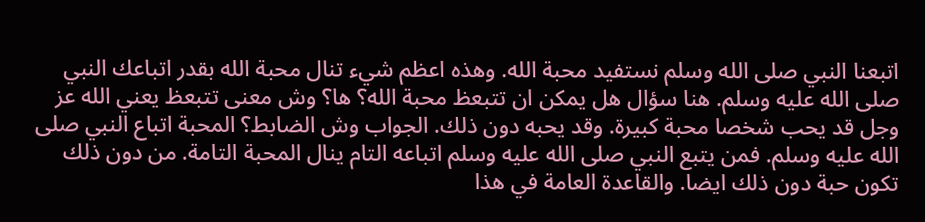اتبعنا النبي صلى الله وسلم نستفيد محبة الله. وهذه اعظم شيء تنال محبة الله بقدر اتباعك النبي صلى الله عليه وسلم. هنا سؤال هل يمكن ان تتبعظ محبة الله؟ ها؟ وش معنى تتبعظ يعني الله عز وجل قد يحب شخصا محبة كبيرة. وقد يحبه دون ذلك. الجواب وش الضابط؟ المحبة اتباع النبي صلى الله عليه وسلم. فمن يتبع النبي صلى الله عليه وسلم اتباعه التام ينال المحبة التامة. من دون ذلك تكون حبة دون ذلك ايضا. والقاعدة العامة في هذا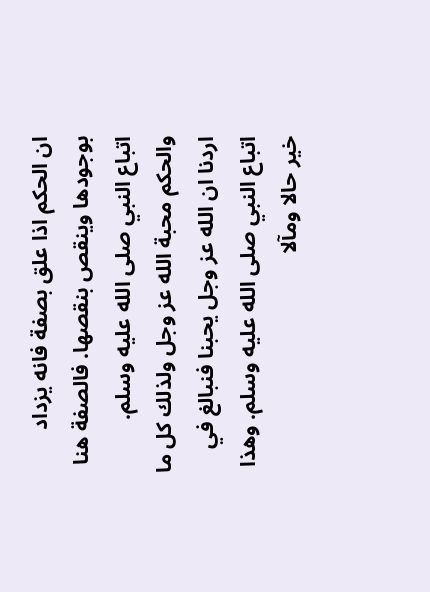ان الحكم اذا علق بصفة فانه يزداد بوجودها وينقص بنقصها. فالصفة هنا اتباع النبي صلى الله عليه وسلم. والحكم محبة الله عز وجل ولذلك كل ما اردنا ان الله عز وجل يحبنا فنبالغ في اتباع النبي صلى الله عليه وسلم. وهذا خير حالا ومآلا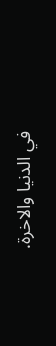في الدنيا والاخرة.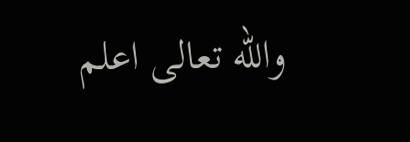والله تعالى اعلم